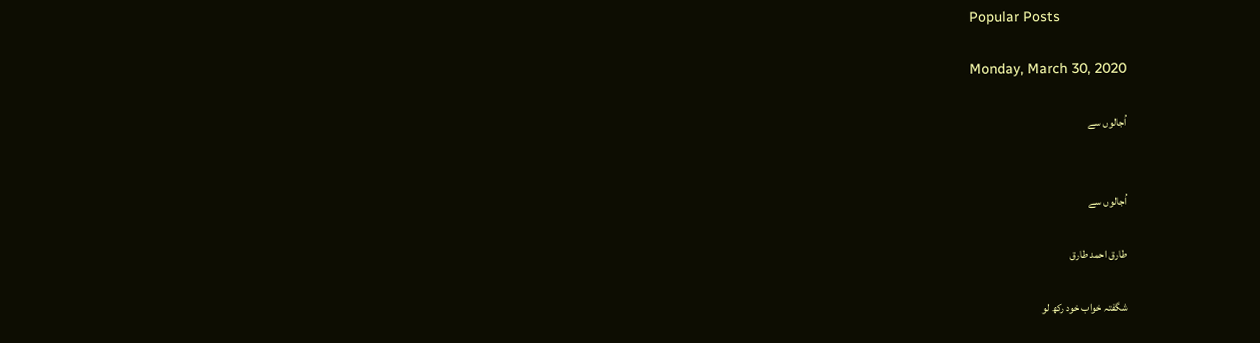Popular Posts

Monday, March 30, 2020

اُجالوں سے


اُجالوں سے

طارق احمد طارق

شگفتہ خواب خود رکھ لو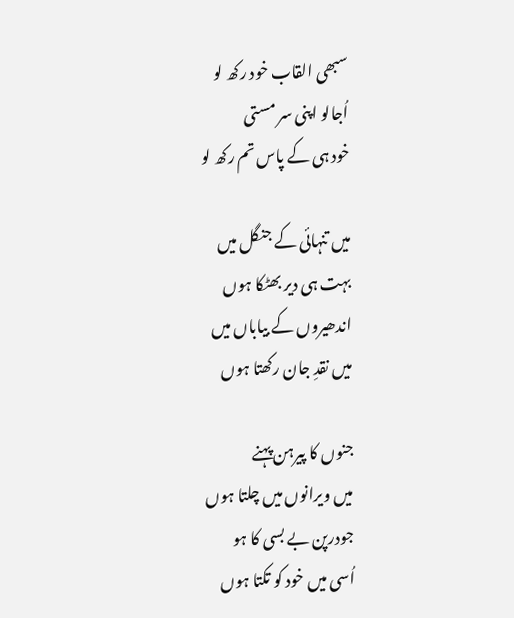سبھی القاب خود رکھ لو
اُجالو اپنی سر مستی
خود ہی کے پاس تم رکھ لو

میں تنہائی کے جنگل میں
بہت ہی دیر بھٹکا ہوں
اندھیروں کے بیاباں میں
میں نقدِ جان رکھتا ہوں

جنوں کا پیرہن پہنے
میں ویرانوں میں چلتا ہوں
جودرپن بے بسی کا ہو
اُسی میں خود کو تکتا ہوں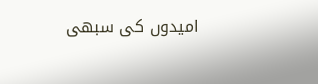امیدوں کی سبھی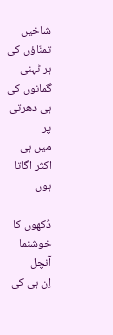شاخیں
تمنّاؤں کی ہر ٹہنی
گمانوں کی ہی دھرتی پر
میں ہی اکثر اگاتا ہوں

دُکھوں کا خوشنما آنچل
اِن ہی کی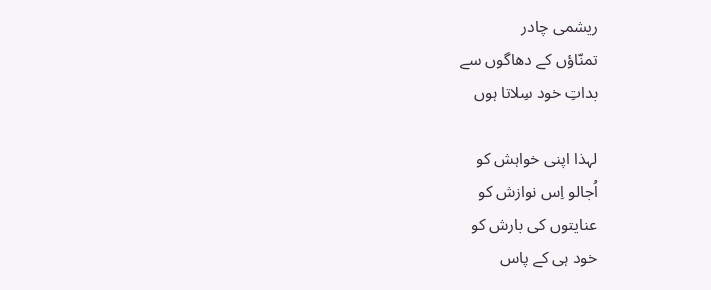ریشمی چادر
تمنّاؤں کے دھاگوں سے
بداتِ خود سِلاتا ہوں

لہذا اپنی خواہش کو
اُجالو اِس نوازش کو
عنایتوں کی بارش کو
خود ہی کے پاس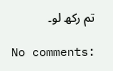تم رکھ لو۔

No comments: